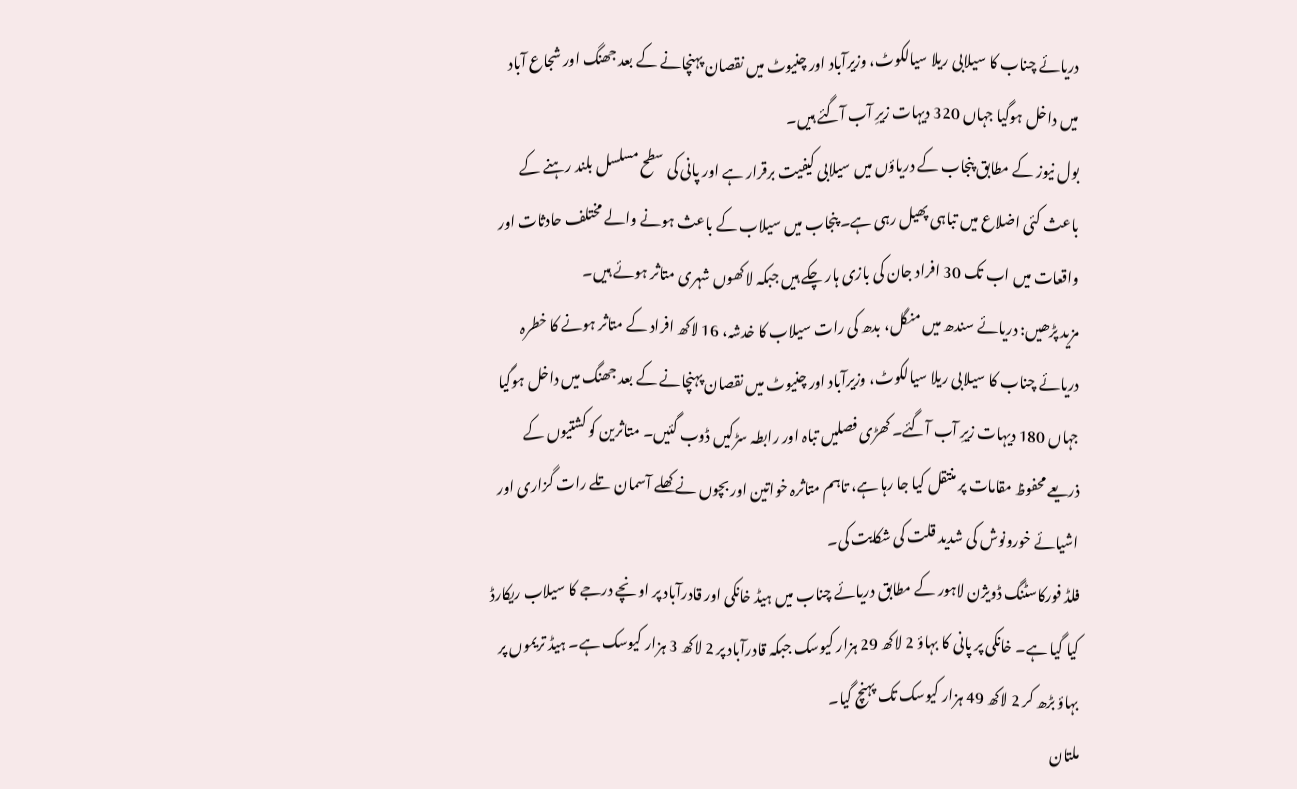دریائے چناب کا سیلابی ریلا سیالکوٹ، وزیرآباد اور چنیوٹ میں نقصان پہنچانے کے بعد جھنگ اور شجاع آباد میں داخل ہوگیا جہاں 320 دیہات زیرِ آب آگئے ہیں۔
بول نیوز کے مطابق پنجاب کے دریاؤں میں سیلابی کیفیت برقرار ہے اور پانی کی سطح مسلسل بلند رہنے کے باعث کئی اضلاع میں تباہی پھیل رہی ہے۔ پنجاب میں سیلاب کے باعث ہونے والے مختلف حادثات اور واقعات میں اب تک 30 افراد جان کی بازی ہار چکے ہیں جبکہ لاکھوں شہری متاثر ہوئے ہیں۔
مزید پڑھیں: دریائے سندھ میں منگل، بدھ کی رات سیلاب کا خدشہ، 16 لاکھ افراد کے متاثر ہونے کا خطرہ
دریائے چناب کا سیلابی ریلا سیالکوٹ، وزیرآباد اور چنیوٹ میں نقصان پہنچانے کے بعد جھنگ میں داخل ہوگیا جہاں 180 دیہات زیرِ آب آگئے۔ کھڑی فصلیں تباہ اور رابطہ سڑکیں ڈوب گئیں۔ متاثرین کو کشتیوں کے ذریعے محفوظ مقامات پر منتقل کیا جا رہا ہے، تاہم متاثرہ خواتین اور بچوں نے کھلے آسمان تلے رات گزاری اور اشیائے خورونوش کی شدید قلت کی شکایت کی۔
فلڈ فورکاسٹنگ ڈویژن لاہور کے مطابق دریائے چناب میں ہیڈ خانکی اور قادرآباد پر اونچے درجے کا سیلاب ریکارڈ کیا گیا ہے۔ خانکی پر پانی کا بہاؤ 2 لاکھ 29 ہزار کیوسک جبکہ قادرآباد پر 2 لاکھ 3 ہزار کیوسک ہے۔ ہیڈ تریموں پر بہاؤ بڑھ کر 2 لاکھ 49 ہزار کیوسک تک پہنچ گیا۔
ملتان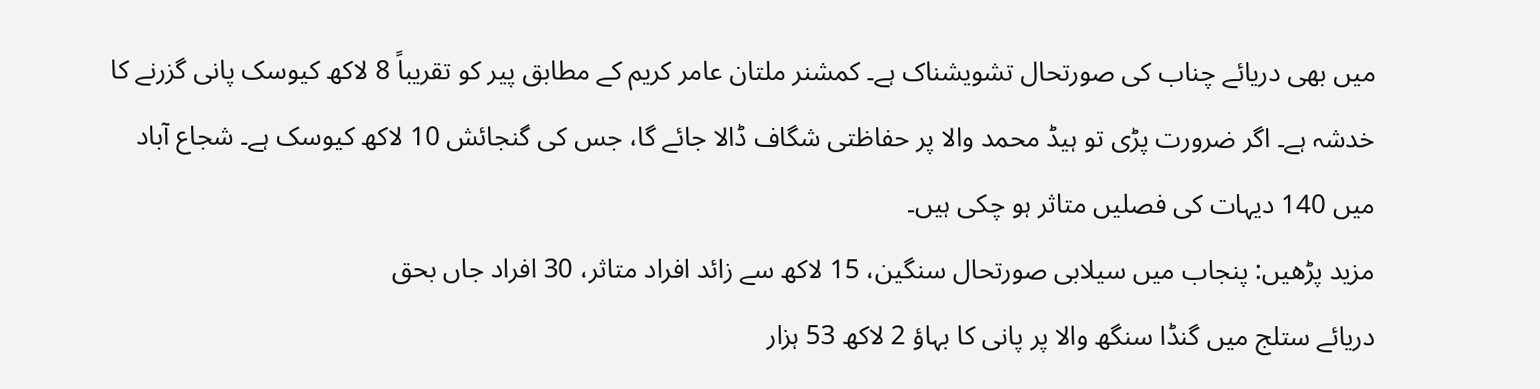میں بھی دریائے چناب کی صورتحال تشویشناک ہے۔ کمشنر ملتان عامر کریم کے مطابق پیر کو تقریباً 8 لاکھ کیوسک پانی گزرنے کا خدشہ ہے۔ اگر ضرورت پڑی تو ہیڈ محمد والا پر حفاظتی شگاف ڈالا جائے گا، جس کی گنجائش 10 لاکھ کیوسک ہے۔ شجاع آباد میں 140 دیہات کی فصلیں متاثر ہو چکی ہیں۔
مزید پڑھیں: پنجاب میں سیلابی صورتحال سنگین، 15 لاکھ سے زائد افراد متاثر، 30 افراد جاں بحق
دریائے ستلج میں گنڈا سنگھ والا پر پانی کا بہاؤ 2 لاکھ 53 ہزار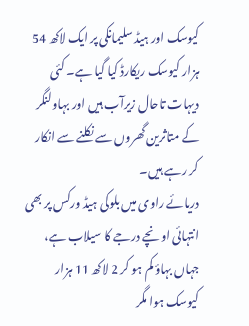کیوسک اور ہیڈ سلیمانکی پر ایک لاکھ 54 ہزار کیوسک ریکارڈ کیا گیا ہے۔ کئی دیہات تاحال زیرآب ہیں اور بہاولنگر کے متاثرین گھروں سے نکلنے سے انکار کر رہے ہیں۔
دریائے راوی میں بلوکی ہیڈ ورکس پر بھی انتہائی اونچے درجے کا سیلاب ہے، جہاں بہاؤ کم ہو کر 2 لاکھ 11 ہزار کیوسک ہوا مگر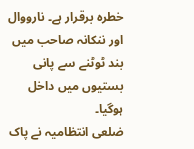خطرہ برقرار ہے۔ نارووال اور ننکانہ صاحب میں بند ٹوٹنے سے پانی بستیوں میں داخل ہوگیا۔
ضلعی انتظامیہ نے پاک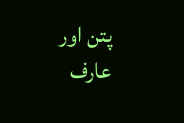پتن اور عارف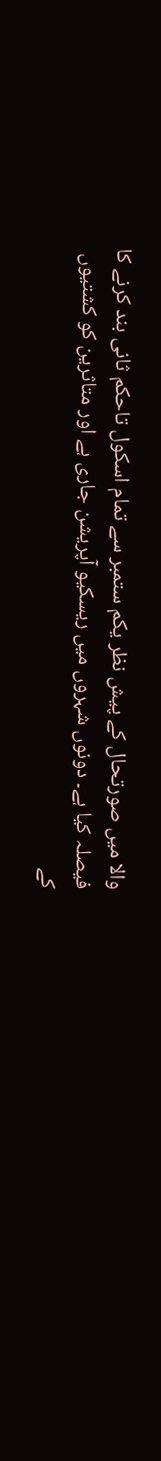والا میں صورتحال کے پیش نظر یکم ستمبر سے تمام اسکول تاحکم ثانی بند کرنے کا فیصلہ کیا ہے۔ دونوں شہروں میں ریسکیو آپریشن جاری ہے اور متاثرین کو کشتیوں کے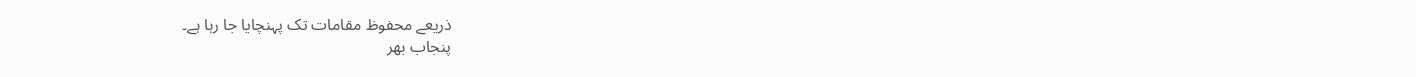ذریعے محفوظ مقامات تک پہنچایا جا رہا ہے۔
پنجاب بھر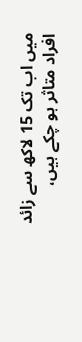میں اب تک 15 لاکھ سے زائد افراد متاثر ہو چکے ہیں،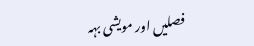فصلیں اور مویشی بہہ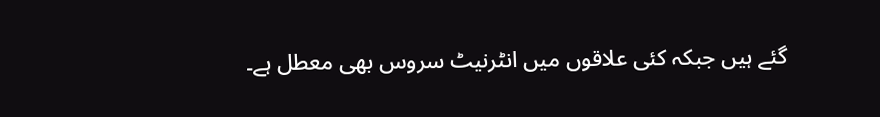گئے ہیں جبکہ کئی علاقوں میں انٹرنیٹ سروس بھی معطل ہے۔